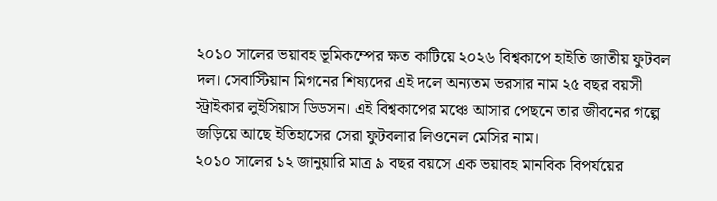২০১০ সালের ভয়াবহ ভূমিকম্পের ক্ষত কাটিয়ে ২০২৬ বিশ্বকাপে হাইতি জাতীয় ফুটবল দল। সেবাস্টিয়ান মিগনের শিষ্যদের এই দলে অন্যতম ভরসার নাম ২৫ বছর বয়সী স্ট্রাইকার লুইসিয়াস ডিডসন। এই বিশ্বকাপের মঞ্চে আসার পেছনে তার জীবনের গল্পে জড়িয়ে আছে ইতিহাসের সেরা ফুটবলার লিওনেল মেসির নাম।
২০১০ সালের ১২ জানুয়ারি মাত্র ৯ বছর বয়সে এক ভয়াবহ মানবিক বিপর্যয়ের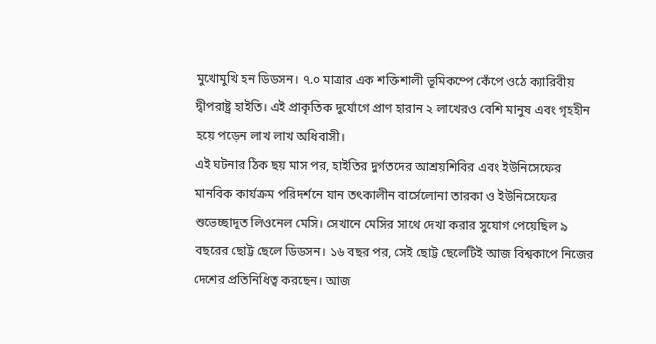মুখোমুখি হন ডিডসন। ৭.০ মাত্রার এক শক্তিশালী ভূমিকম্পে কেঁপে ওঠে ক্যারিবীয় দ্বীপরাষ্ট্র হাইতি। এই প্রাকৃতিক দুর্যোগে প্রাণ হারান ২ লাখেরও বেশি মানুষ এবং গৃহহীন হয়ে পড়েন লাখ লাখ অধিবাসী।
এই ঘটনার ঠিক ছয় মাস পর, হাইতির দুর্গতদের আশ্রয়শিবির এবং ইউনিসেফের মানবিক কার্যক্রম পরিদর্শনে যান তৎকালীন বার্সেলোনা তারকা ও ইউনিসেফের শুভেচ্ছাদূত লিওনেল মেসি। সেখানে মেসির সাথে দেখা করার সুযোগ পেয়েছিল ৯ বছরের ছোট্ট ছেলে ডিডসন। ১৬ বছর পর, সেই ছোট্ট ছেলেটিই আজ বিশ্বকাপে নিজের দেশের প্রতিনিধিত্ব করছেন। আজ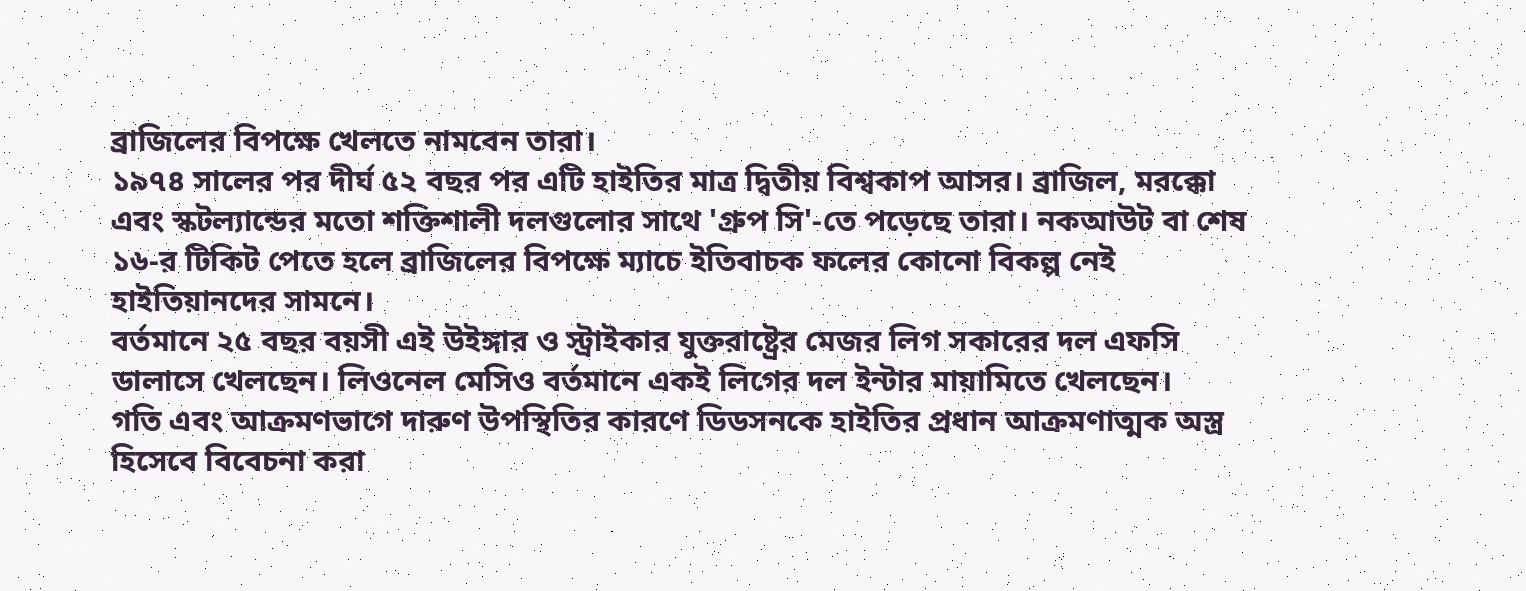ব্রাজিলের বিপক্ষে খেলতে নামবেন তারা।
১৯৭৪ সালের পর দীর্ঘ ৫২ বছর পর এটি হাইতির মাত্র দ্বিতীয় বিশ্বকাপ আসর। ব্রাজিল, মরক্কো এবং স্কটল্যান্ডের মতো শক্তিশালী দলগুলোর সাথে 'গ্রুপ সি'-তে পড়েছে তারা। নকআউট বা শেষ ১৬-র টিকিট পেতে হলে ব্রাজিলের বিপক্ষে ম্যাচে ইতিবাচক ফলের কোনো বিকল্প নেই হাইতিয়ানদের সামনে।
বর্তমানে ২৫ বছর বয়সী এই উইঙ্গার ও স্ট্রাইকার যুক্তরাষ্ট্রের মেজর লিগ সকারের দল এফসি ডালাসে খেলছেন। লিওনেল মেসিও বর্তমানে একই লিগের দল ইন্টার মায়ামিতে খেলছেন।
গতি এবং আক্রমণভাগে দারুণ উপস্থিতির কারণে ডিডসনকে হাইতির প্রধান আক্রমণাত্মক অস্ত্র হিসেবে বিবেচনা করা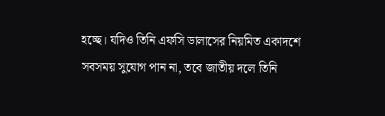হচ্ছে। যদিও তিনি এফসি ডালাসের নিয়মিত একাদশে সবসময় সুযোগ পান না, তবে জাতীয় দলে তিনি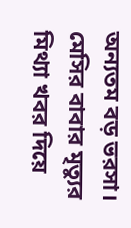অন্যতম বড় ভরসা।
মেসির বাবার মৃত্যুর মিথ্যা খবর দিয়ে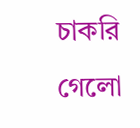চাকরি গেলো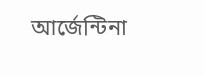আর্জেন্টিনা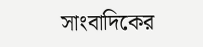সাংবাদিকের